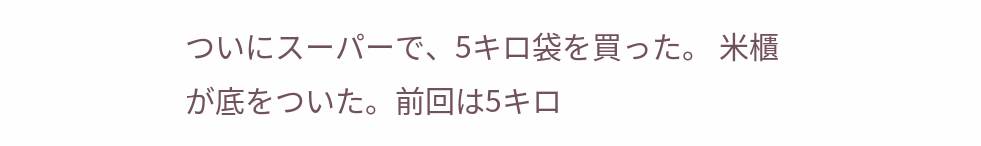ついにスーパーで、5キロ袋を買った。 米櫃が底をついた。前回は5キロ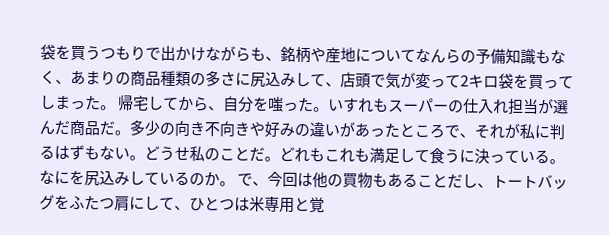袋を買うつもりで出かけながらも、銘柄や産地についてなんらの予備知識もなく、あまりの商品種類の多さに尻込みして、店頭で気が変って2キロ袋を買ってしまった。 帰宅してから、自分を嗤った。いすれもスーパーの仕入れ担当が選んだ商品だ。多少の向き不向きや好みの違いがあったところで、それが私に判るはずもない。どうせ私のことだ。どれもこれも満足して食うに決っている。なにを尻込みしているのか。 で、今回は他の買物もあることだし、トートバッグをふたつ肩にして、ひとつは米専用と覚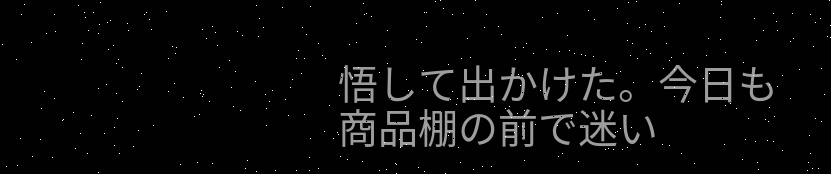悟して出かけた。今日も商品棚の前で迷い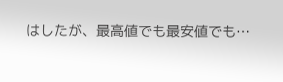はしたが、最高値でも最安値でも…